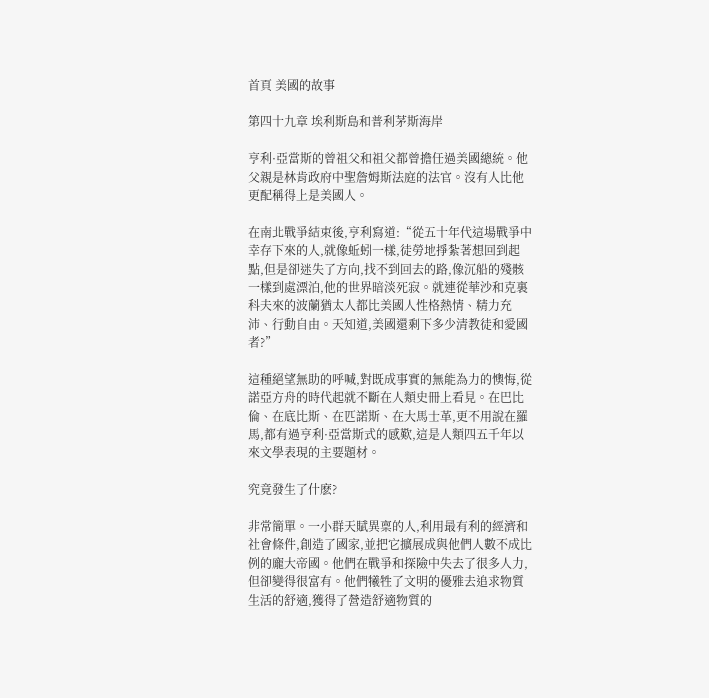首頁 美國的故事

第四十九章 埃利斯島和普利茅斯海岸

亨利·亞當斯的曾祖父和祖父都曾擔任過美國總統。他父親是林肯政府中聖詹姆斯法庭的法官。沒有人比他更配稱得上是美國人。

在南北戰爭結束後,亨利寫道:“從五十年代這場戰爭中幸存下來的人,就像蚯蚓一樣,徒勞地掙紮著想回到起點,但是卻迷失了方向,找不到回去的路,像沉船的殘骸一樣到處漂泊,他的世界暗淡死寂。就連從華沙和克裏科夫來的波蘭猶太人都比美國人性格熱情、精力充沛、行動自由。天知道,美國還剩下多少清教徒和愛國者?”

這種絕望無助的呼喊,對既成事實的無能為力的懊悔,從諾亞方舟的時代起就不斷在人類史冊上看見。在巴比倫、在底比斯、在匹諾斯、在大馬士革,更不用說在羅馬,都有過亨利·亞當斯式的感歎,這是人類四五千年以來文學表現的主要題材。

究竟發生了什麽?

非常簡單。一小群天賦異稟的人,利用最有利的經濟和社會條件,創造了國家,並把它擴展成與他們人數不成比例的龐大帝國。他們在戰爭和探險中失去了很多人力,但卻變得很富有。他們犧牲了文明的優雅去追求物質生活的舒適,獲得了營造舒適物質的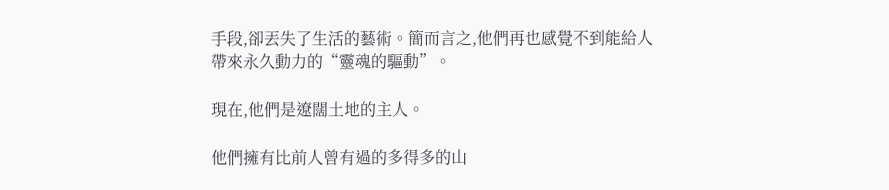手段,卻丟失了生活的藝術。簡而言之,他們再也感覺不到能給人帶來永久動力的“靈魂的驅動”。

現在,他們是遼闊土地的主人。

他們擁有比前人曾有過的多得多的山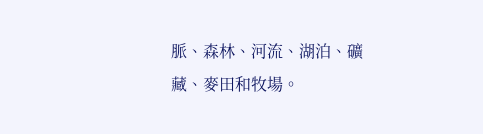脈、森林、河流、湖泊、礦藏、麥田和牧場。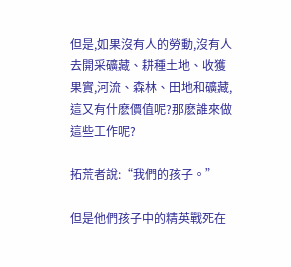但是,如果沒有人的勞動,沒有人去開采礦藏、耕種土地、收獲果實,河流、森林、田地和礦藏,這又有什麽價值呢?那麽誰來做這些工作呢?

拓荒者說:“我們的孩子。”

但是他們孩子中的精英戰死在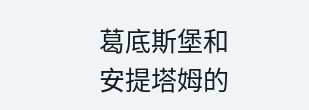葛底斯堡和安提塔姆的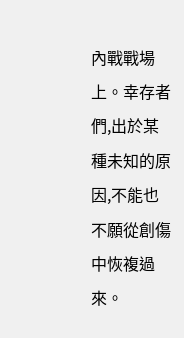內戰戰場上。幸存者們,出於某種未知的原因,不能也不願從創傷中恢複過來。